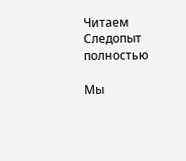Читаем Следопыт полностью

Мы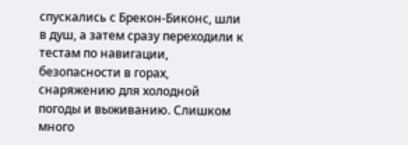спускались с Брекон-Биконс, шли в душ, а затем сразу переходили к тестам по навигации, безопасности в горах, снаряжению для холодной погоды и выживанию. Слишком много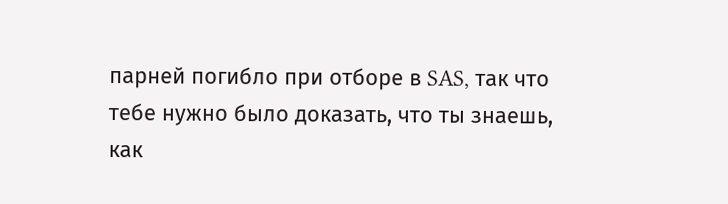парней погибло при отборе в SAS, так что тебе нужно было доказать, что ты знаешь, как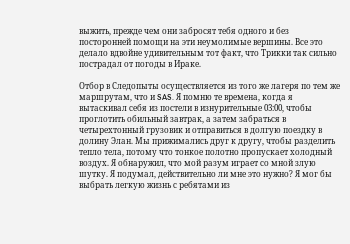выжить, прежде чем они забросят тебя одного и без посторонней помощи на эти неумолимые вершины. Все это делало вдвойне удивительным тот факт, что Трикки так сильно пострадал от погоды в Ираке.

Отбор в Следопыты осуществляется из того же лагеря по тем же маршрутам, что и SAS. Я помню те времена, когда я вытаскивал себя из постели в изнурительные 03:00, чтобы проглотить обильный завтрак, а затем забраться в четырехтонный грузовик и отправиться в долгую поездку в долину Элан. Мы прижимались друг к другу, чтобы разделить тепло тела, потому что тонкое полотно пропускает холодный воздух. Я обнаружил, что мой разум играет со мной злую шутку. Я подумал, действительно ли мне это нужно? Я мог бы выбрать легкую жизнь с ребятами из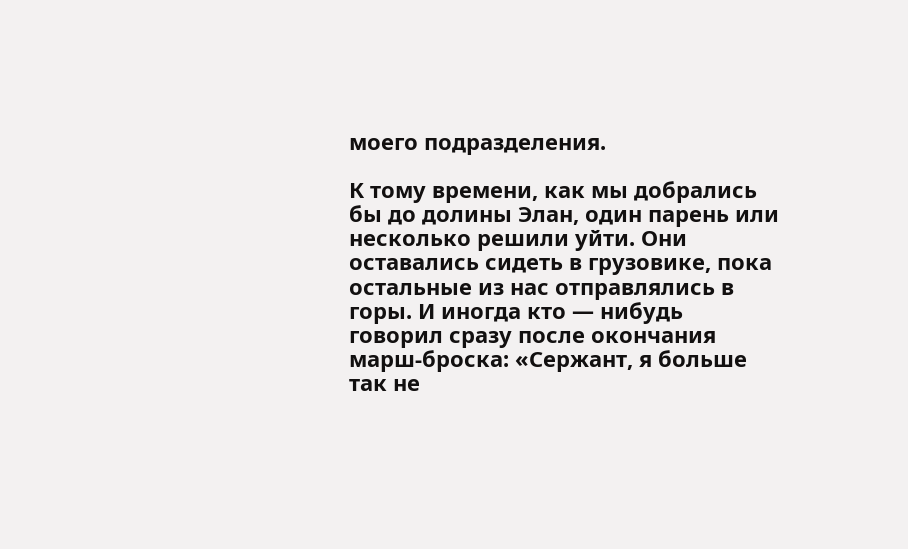моего подразделения.

К тому времени, как мы добрались бы до долины Элан, один парень или несколько решили уйти. Они оставались сидеть в грузовике, пока остальные из нас отправлялись в горы. И иногда кто — нибудь говорил сразу после окончания марш-броска: «Сержант, я больше так не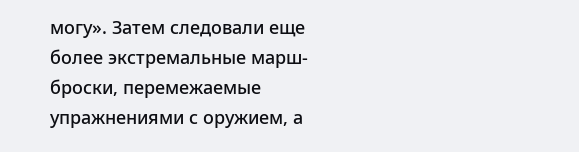могу». Затем следовали еще более экстремальные марш-броски, перемежаемые упражнениями с оружием, а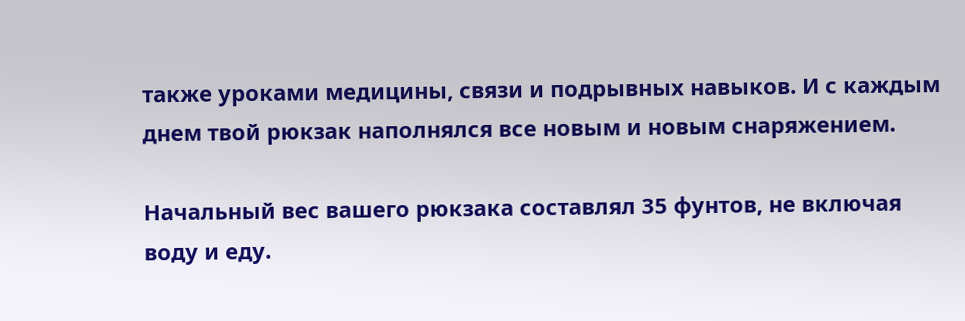также уроками медицины, связи и подрывных навыков. И с каждым днем твой рюкзак наполнялся все новым и новым снаряжением.

Начальный вес вашего рюкзака составлял 35 фунтов, не включая воду и еду.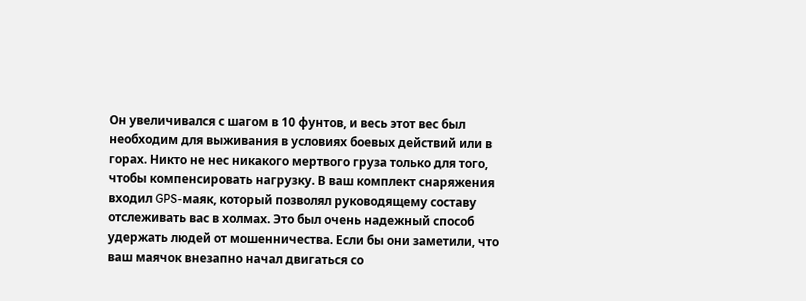Он увеличивался с шагом в 10 фунтов, и весь этот вес был необходим для выживания в условиях боевых действий или в горах. Никто не нес никакого мертвого груза только для того, чтобы компенсировать нагрузку. В ваш комплект снаряжения входил GPS-маяк, который позволял руководящему составу отслеживать вас в холмах. Это был очень надежный способ удержать людей от мошенничества. Если бы они заметили, что ваш маячок внезапно начал двигаться со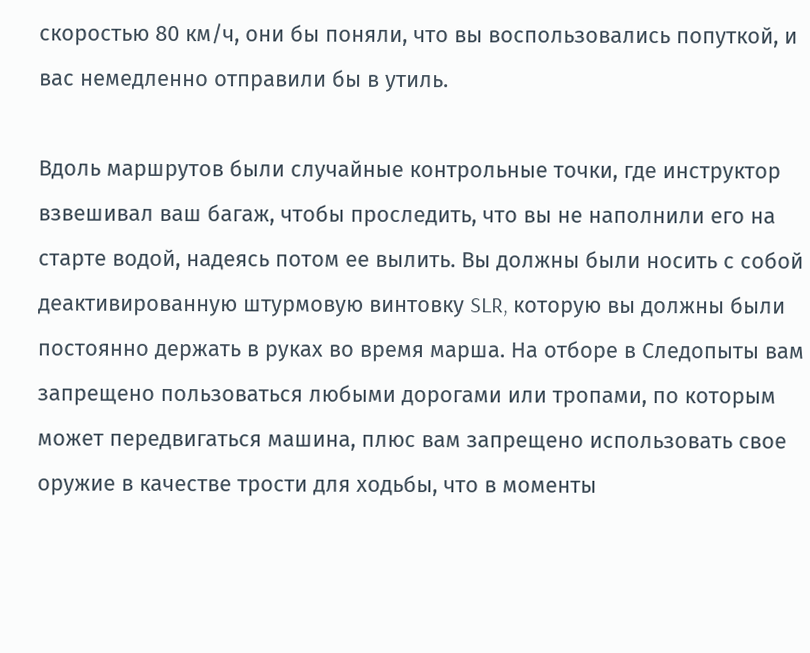скоростью 80 км/ч, они бы поняли, что вы воспользовались попуткой, и вас немедленно отправили бы в утиль.

Вдоль маршрутов были случайные контрольные точки, где инструктор взвешивал ваш багаж, чтобы проследить, что вы не наполнили его на старте водой, надеясь потом ее вылить. Вы должны были носить с собой деактивированную штурмовую винтовку SLR, которую вы должны были постоянно держать в руках во время марша. На отборе в Следопыты вам запрещено пользоваться любыми дорогами или тропами, по которым может передвигаться машина, плюс вам запрещено использовать свое оружие в качестве трости для ходьбы, что в моменты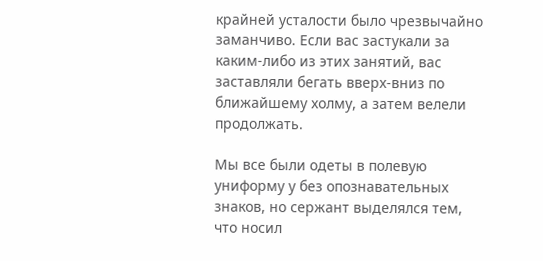крайней усталости было чрезвычайно заманчиво. Если вас застукали за каким-либо из этих занятий, вас заставляли бегать вверх-вниз по ближайшему холму, а затем велели продолжать.

Мы все были одеты в полевую униформу у без опознавательных знаков, но сержант выделялся тем, что носил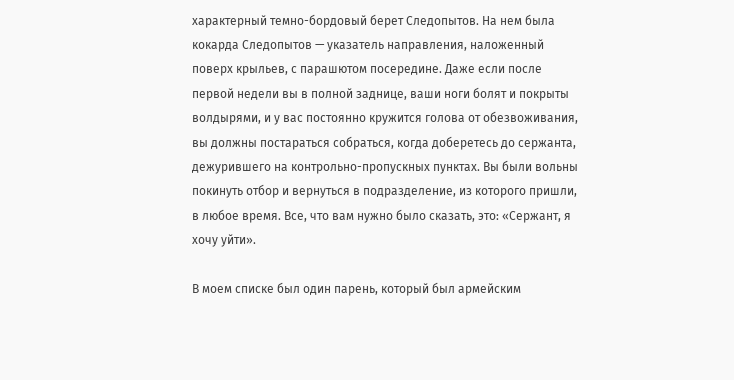характерный темно-бордовый берет Следопытов. На нем была кокарда Следопытов — указатель направления, наложенный поверх крыльев, с парашютом посередине. Даже если после первой недели вы в полной заднице, ваши ноги болят и покрыты волдырями, и у вас постоянно кружится голова от обезвоживания, вы должны постараться собраться, когда доберетесь до сержанта, дежурившего на контрольно-пропускных пунктах. Вы были вольны покинуть отбор и вернуться в подразделение, из которого пришли, в любое время. Все, что вам нужно было сказать, это: «Сержант, я хочу уйти».

В моем списке был один парень, который был армейским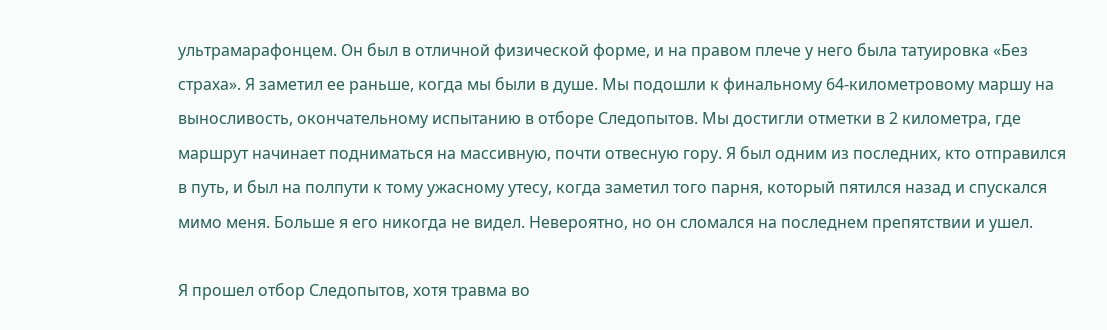ультрамарафонцем. Он был в отличной физической форме, и на правом плече у него была татуировка «Без страха». Я заметил ее раньше, когда мы были в душе. Мы подошли к финальному 64-километровому маршу на выносливость, окончательному испытанию в отборе Следопытов. Мы достигли отметки в 2 километра, где маршрут начинает подниматься на массивную, почти отвесную гору. Я был одним из последних, кто отправился в путь, и был на полпути к тому ужасному утесу, когда заметил того парня, который пятился назад и спускался мимо меня. Больше я его никогда не видел. Невероятно, но он сломался на последнем препятствии и ушел.

Я прошел отбор Следопытов, хотя травма во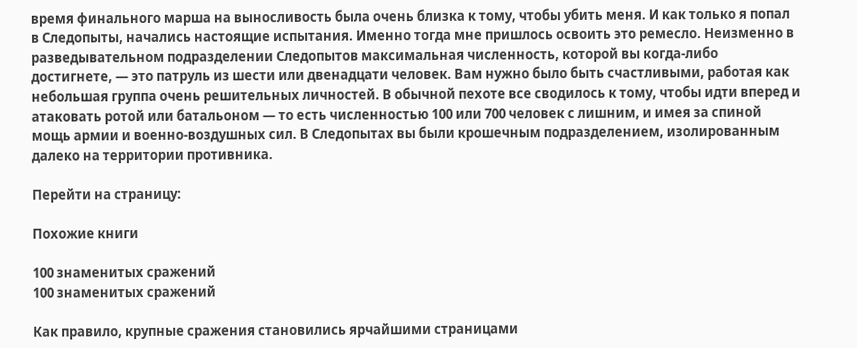время финального марша на выносливость была очень близка к тому, чтобы убить меня. И как только я попал в Следопыты, начались настоящие испытания. Именно тогда мне пришлось освоить это ремесло. Неизменно в разведывательном подразделении Следопытов максимальная численность, которой вы когда-либо достигнете, — это патруль из шести или двенадцати человек. Вам нужно было быть счастливыми, работая как небольшая группа очень решительных личностей. В обычной пехоте все сводилось к тому, чтобы идти вперед и атаковать ротой или батальоном — то есть численностью 100 или 700 человек с лишним, и имея за спиной мощь армии и военно-воздушных сил. В Следопытах вы были крошечным подразделением, изолированным далеко на территории противника.

Перейти на страницу:

Похожие книги

100 знаменитых сражений
100 знаменитых сражений

Как правило, крупные сражения становились ярчайшими страницами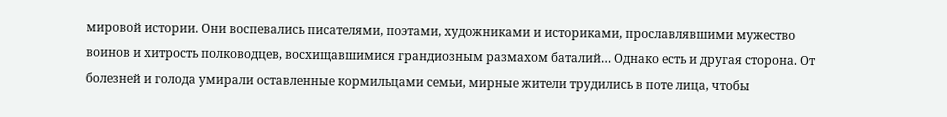мировой истории. Они воспевались писателями, поэтами, художниками и историками, прославлявшими мужество воинов и хитрость полководцев, восхищавшимися грандиозным размахом баталий… Однако есть и другая сторона. От болезней и голода умирали оставленные кормильцами семьи, мирные жители трудились в поте лица, чтобы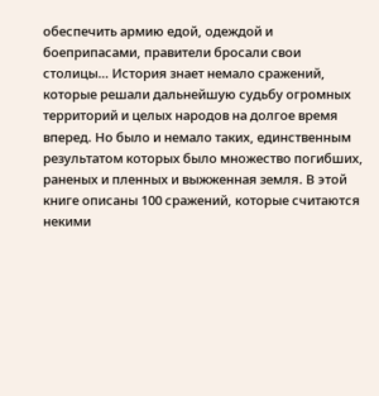обеспечить армию едой, одеждой и боеприпасами, правители бросали свои столицы… История знает немало сражений, которые решали дальнейшую судьбу огромных территорий и целых народов на долгое время вперед. Но было и немало таких, единственным результатом которых было множество погибших, раненых и пленных и выжженная земля. В этой книге описаны 100 сражений, которые считаются некими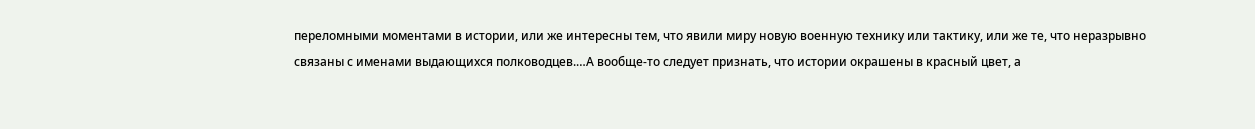переломными моментами в истории, или же интересны тем, что явили миру новую военную технику или тактику, или же те, что неразрывно связаны с именами выдающихся полководцев.…А вообще-то следует признать, что истории окрашены в красный цвет, а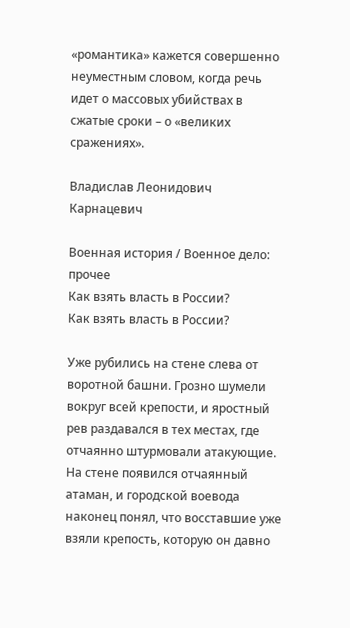«романтика» кажется совершенно неуместным словом, когда речь идет о массовых убийствах в сжатые сроки – о «великих сражениях».

Владислав Леонидович Карнацевич

Военная история / Военное дело: прочее
Как взять власть в России?
Как взять власть в России?

Уже рубились на стене слева от воротной башни. Грозно шумели вокруг всей крепости, и яростный рев раздавался в тех местах, где отчаянно штурмовали атакующие. На стене появился отчаянный атаман, и городской воевода наконец понял, что восставшие уже взяли крепость, которую он давно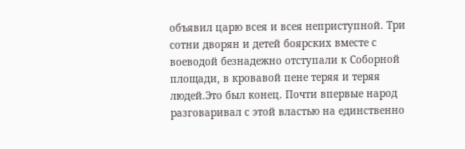объявил царю всея и всея неприступной. Три сотни дворян и детей боярских вместе с воеводой безнадежно отступали к Соборной площади, в кровавой пене теряя и теряя людей.Это был конец. Почти впервые народ разговаривал с этой властью на единственно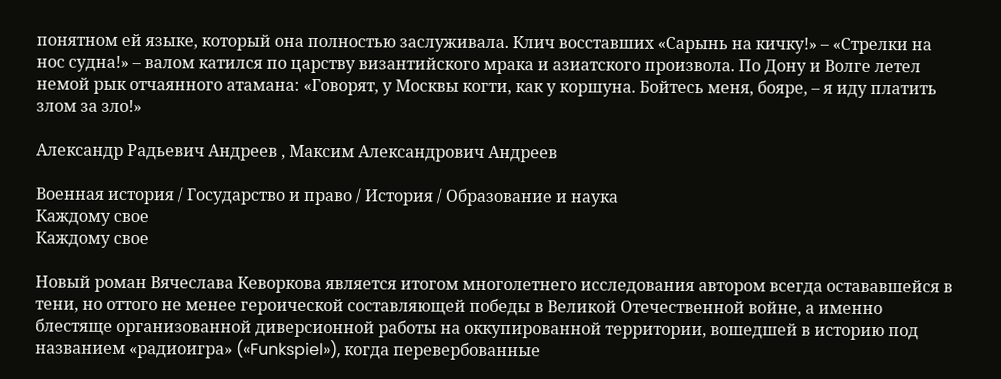понятном ей языке, который она полностью заслуживала. Клич восставших «Сарынь на кичку!» – «Стрелки на нос судна!» – валом катился по царству византийского мрака и азиатского произвола. По Дону и Волге летел немой рык отчаянного атамана: «Говорят, у Москвы когти, как у коршуна. Бойтесь меня, бояре, – я иду платить злом за зло!»

Александр Радьевич Андреев , Максим Александрович Андреев

Военная история / Государство и право / История / Образование и наука
Каждому свое
Каждому свое

Новый роман Вячеслава Кеворкова является итогом многолетнего исследования автором всегда остававшейся в тени, но оттого не менее героической составляющей победы в Великой Отечественной войне, а именно блестяще организованной диверсионной работы на оккупированной территории, вошедшей в историю под названием «радиоигра» («Funkspiel»), когда перевербованные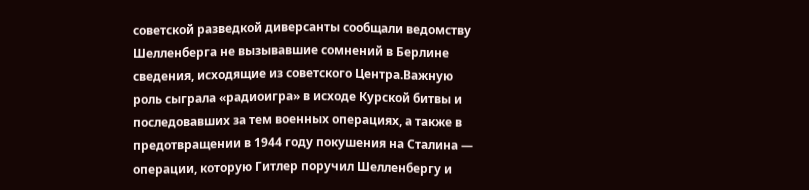советской разведкой диверсанты сообщали ведомству Шелленберга не вызывавшие сомнений в Берлине сведения, исходящие из советского Центра.Важную роль сыграла «радиоигра» в исходе Курской битвы и последовавших за тем военных операциях, а также в предотвращении в 1944 году покушения на Сталина — операции, которую Гитлер поручил Шелленбергу и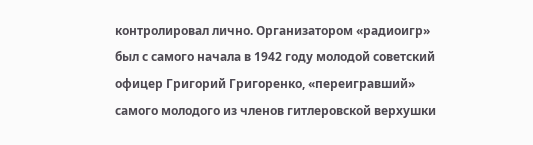контролировал лично. Организатором «радиоигр» был с самого начала в 1942 году молодой советский офицер Григорий Григоренко, «переигравший» самого молодого из членов гитлеровской верхушки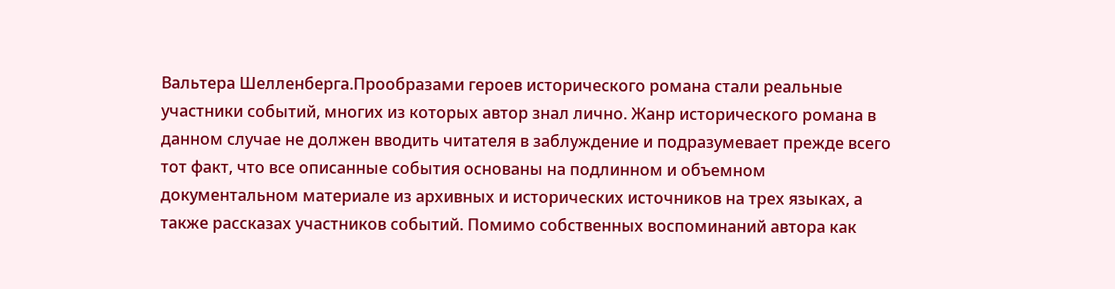Вальтера Шелленберга.Прообразами героев исторического романа стали реальные участники событий, многих из которых автор знал лично. Жанр исторического романа в данном случае не должен вводить читателя в заблуждение и подразумевает прежде всего тот факт, что все описанные события основаны на подлинном и объемном документальном материале из архивных и исторических источников на трех языках, а также рассказах участников событий. Помимо собственных воспоминаний автора как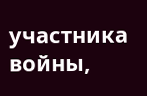участника войны,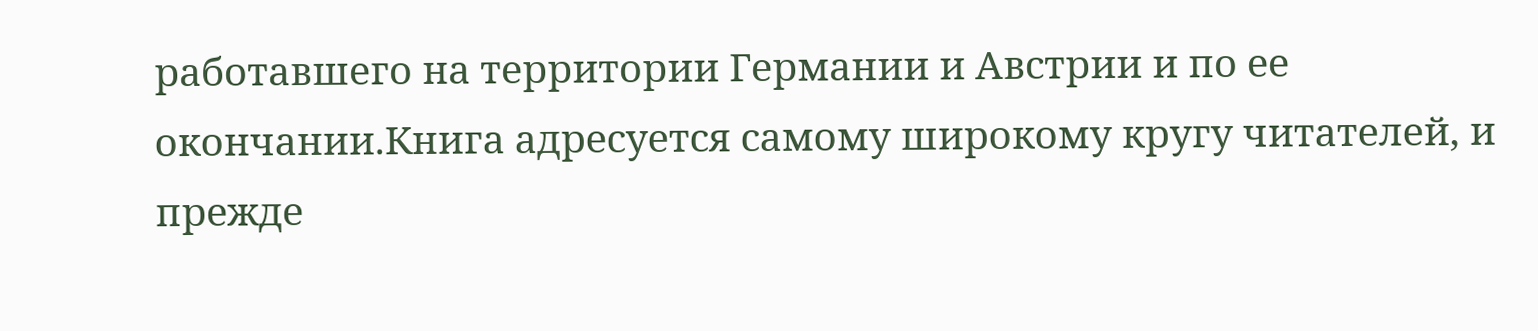работавшего на территории Германии и Австрии и по ее окончании.Книга адресуется самому широкому кругу читателей, и прежде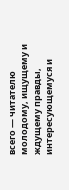всего — читателю молодому, ищущему и ждущему правды, интересующемуся и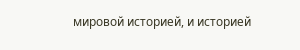мировой историей, и историей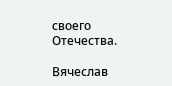своего Отечества.

Вячеслав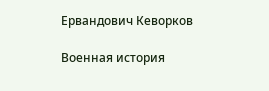Ервандович Кеворков

Военная история